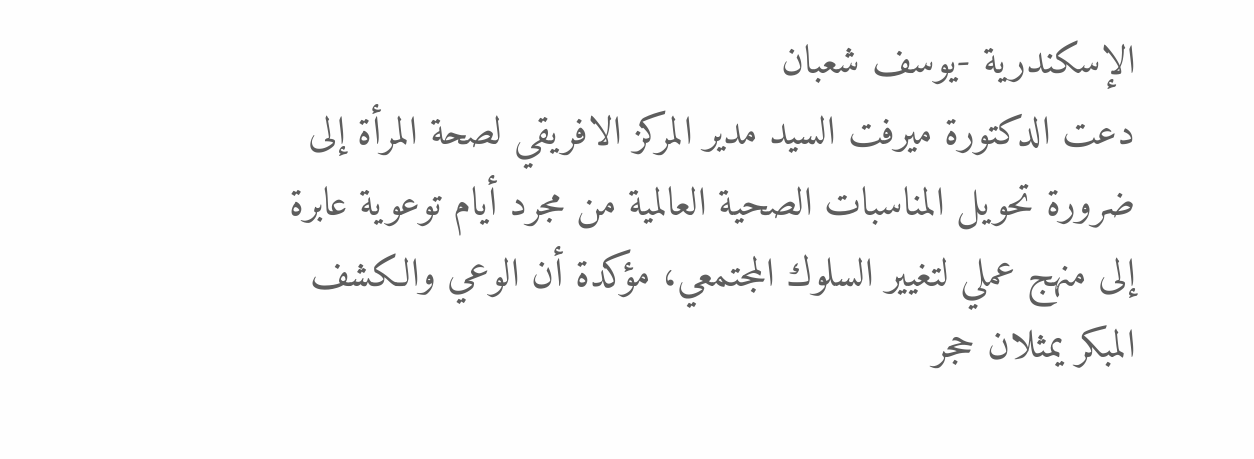الإسكندرية -يوسف شعبان
دعت الدكتورة ميرفت السيد مدير المركز الافريقي لصحة المرأة إلى ضرورة تحويل المناسبات الصحية العالمية من مجرد أيام توعوية عابرة إلى منهج عملي لتغيير السلوك المجتمعي، مؤكدة أن الوعي والكشف المبكر يمثلان حجر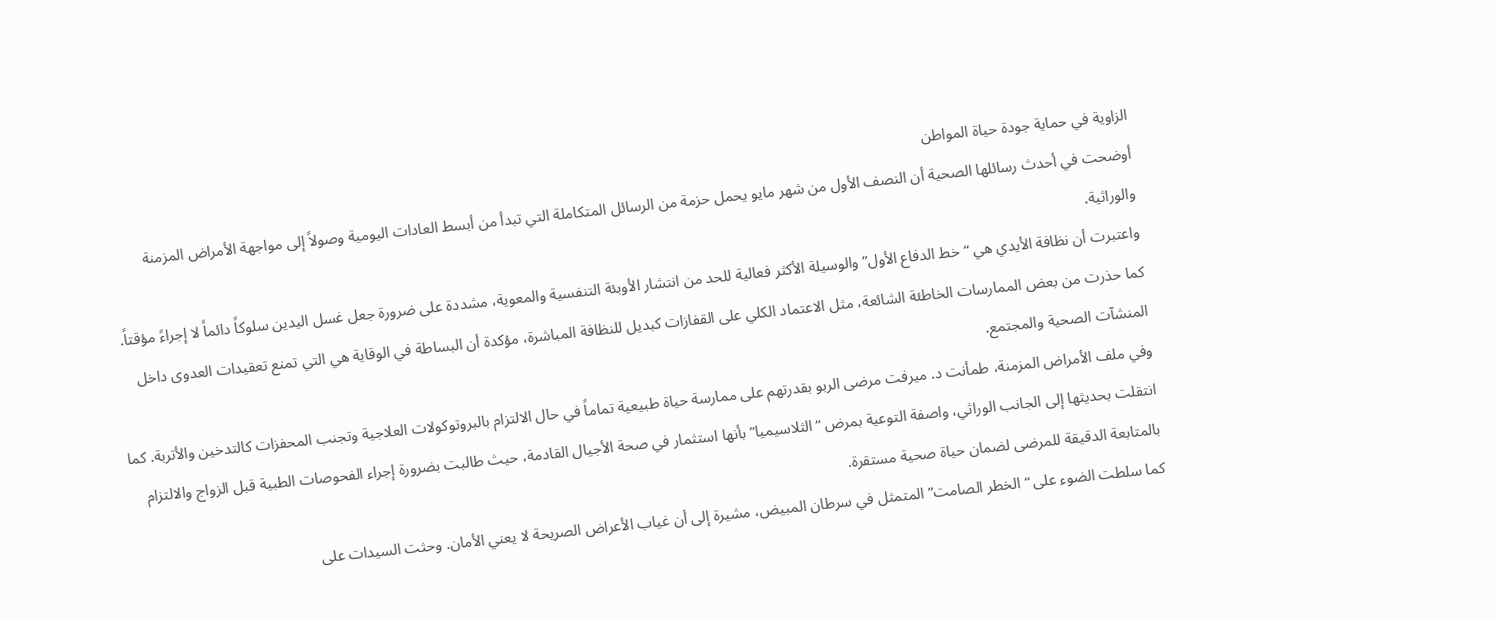الزاوية في حماية جودة حياة المواطن
أوضحت في أحدث رسائلها الصحية أن النصف الأول من شهر مايو يحمل حزمة من الرسائل المتكاملة التي تبدأ من أبسط العادات اليومية وصولاً إلى مواجهة الأمراض المزمنة والوراثية.
واعتبرت أن نظافة الأيدي هي “خط الدفاع الأول” والوسيلة الأكثر فعالية للحد من انتشار الأوبئة التنفسية والمعوية، مشددة على ضرورة جعل غسل اليدين سلوكاً دائماً لا إجراءً مؤقتاً. كما حذرت من بعض الممارسات الخاطئة الشائعة، مثل الاعتماد الكلي على القفازات كبديل للنظافة المباشرة، مؤكدة أن البساطة في الوقاية هي التي تمنع تعقيدات العدوى داخل المنشآت الصحية والمجتمع.
وفي ملف الأمراض المزمنة، طمأنت د. ميرفت مرضى الربو بقدرتهم على ممارسة حياة طبيعية تماماً في حال الالتزام بالبروتوكولات العلاجية وتجنب المحفزات كالتدخين والأتربة. كما انتقلت بحديثها إلى الجانب الوراثي، واصفة التوعية بمرض “الثلاسيميا” بأنها استثمار في صحة الأجيال القادمة، حيث طالبت بضرورة إجراء الفحوصات الطبية قبل الزواج والالتزام بالمتابعة الدقيقة للمرضى لضمان حياة صحية مستقرة.
كما سلطت الضوء على “الخطر الصامت” المتمثل في سرطان المبيض، مشيرة إلى أن غياب الأعراض الصريحة لا يعني الأمان. وحثت السيدات على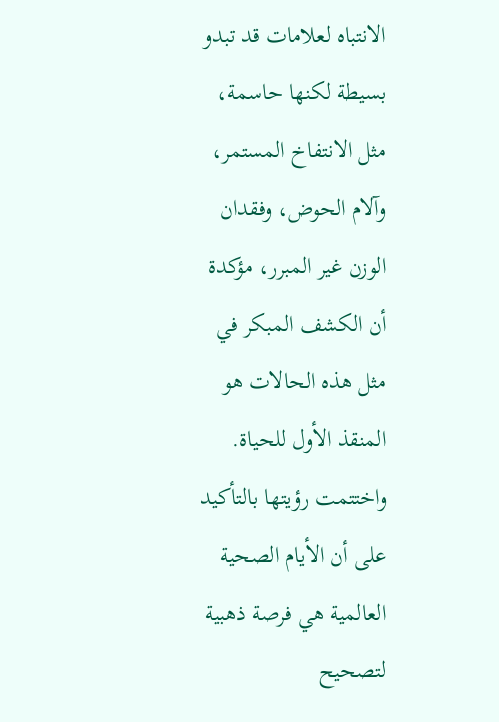الانتباه لعلامات قد تبدو بسيطة لكنها حاسمة، مثل الانتفاخ المستمر، وآلام الحوض، وفقدان الوزن غير المبرر، مؤكدة أن الكشف المبكر في مثل هذه الحالات هو المنقذ الأول للحياة.
واختتمت رؤيتها بالتأكيد على أن الأيام الصحية العالمية هي فرصة ذهبية لتصحيح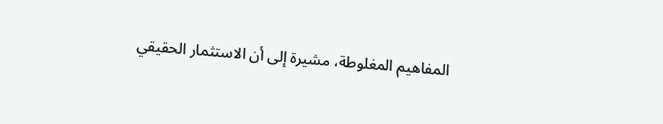المفاهيم المغلوطة، مشيرة إلى أن الاستثمار الحقيقي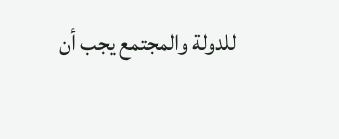للدولة والمجتمع يجب أن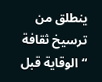ينطلق من ترسيخ ثقافة “الوقاية قبل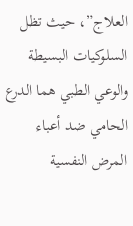العلاج”، حيث تظل السلوكيات البسيطة والوعي الطبي هما الدرع الحامي ضد أعباء المرض النفسية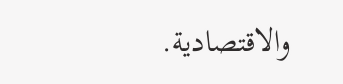والاقتصادية.